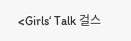<Girls‘ Talk 걸스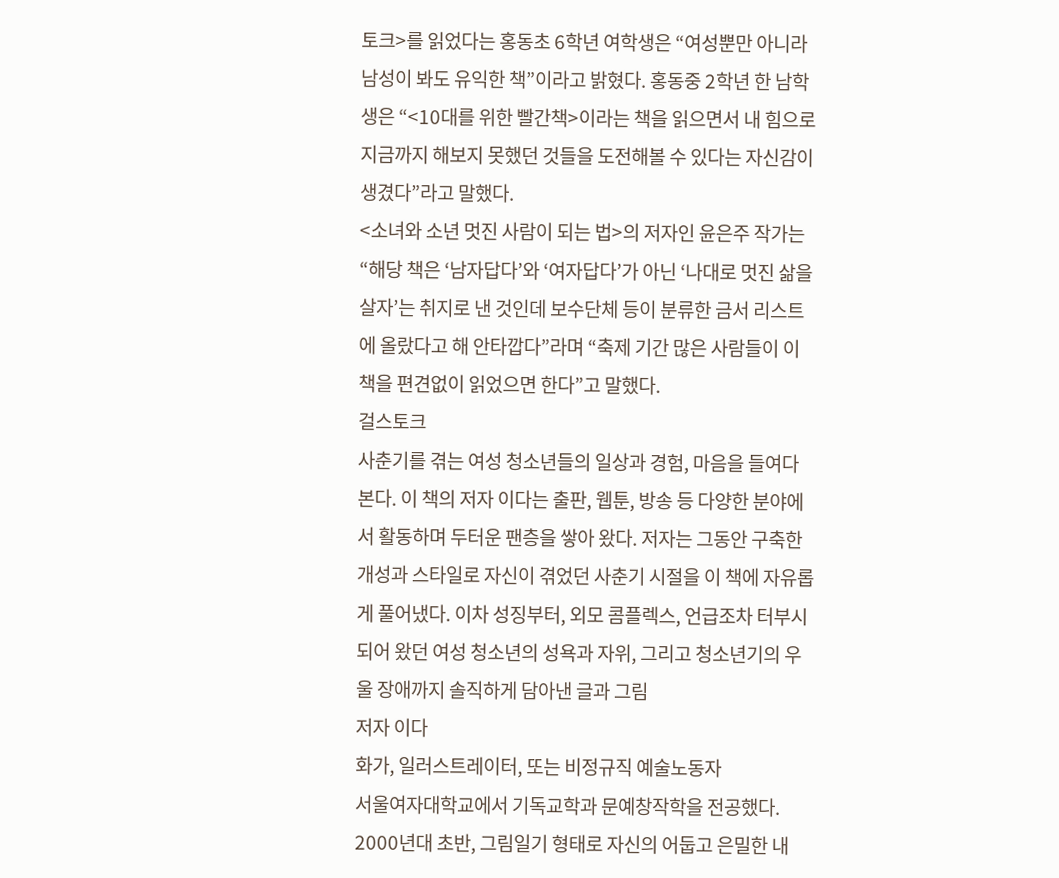토크>를 읽었다는 홍동초 6학년 여학생은 “여성뿐만 아니라 남성이 봐도 유익한 책”이라고 밝혔다. 홍동중 2학년 한 남학생은 “<10대를 위한 빨간책>이라는 책을 읽으면서 내 힘으로 지금까지 해보지 못했던 것들을 도전해볼 수 있다는 자신감이 생겼다”라고 말했다.
<소녀와 소년 멋진 사람이 되는 법>의 저자인 윤은주 작가는 “해당 책은 ‘남자답다’와 ‘여자답다’가 아닌 ‘나대로 멋진 삶을 살자’는 취지로 낸 것인데 보수단체 등이 분류한 금서 리스트에 올랐다고 해 안타깝다”라며 “축제 기간 많은 사람들이 이 책을 편견없이 읽었으면 한다”고 말했다.
걸스토크
사춘기를 겪는 여성 청소년들의 일상과 경험, 마음을 들여다본다. 이 책의 저자 이다는 출판, 웹툰, 방송 등 다양한 분야에서 활동하며 두터운 팬층을 쌓아 왔다. 저자는 그동안 구축한 개성과 스타일로 자신이 겪었던 사춘기 시절을 이 책에 자유롭게 풀어냈다. 이차 성징부터, 외모 콤플렉스, 언급조차 터부시되어 왔던 여성 청소년의 성욕과 자위, 그리고 청소년기의 우울 장애까지 솔직하게 담아낸 글과 그림
저자 이다
화가, 일러스트레이터, 또는 비정규직 예술노동자
서울여자대학교에서 기독교학과 문예창작학을 전공했다. 2000년대 초반, 그림일기 형태로 자신의 어둡고 은밀한 내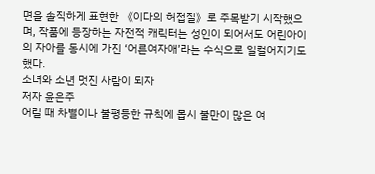면을 솔직하게 표현한 《이다의 허접질》로 주목받기 시작했으며, 작품에 등장하는 자전적 캐릭터는 성인이 되어서도 어린아이의 자아를 동시에 가진 ‘어른여자애’라는 수식으로 일컬어지기도 했다.
소녀와 소년 멋진 사람이 되자
저자 윤은주
어릴 때 차별이나 불평등한 규칙에 몹시 불만이 많은 여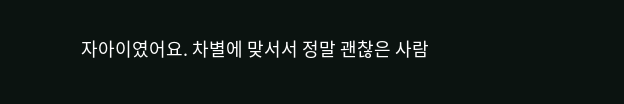자아이였어요. 차별에 맞서서 정말 괜찮은 사람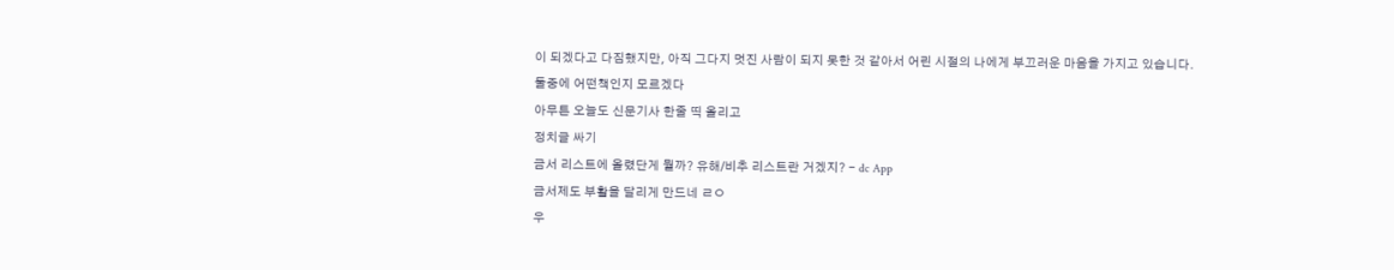이 되겠다고 다짐했지만, 아직 그다지 멋진 사람이 되지 못한 것 같아서 어린 시절의 나에게 부끄러운 마음을 가지고 있습니다.
둘중에 어떤책인지 모르겠다
아무튼 오늘도 신문기사 한줄 띡 올리고
정치글 싸기
금서 리스트에 올렸단게 뭘까? 유해/비추 리스트란 거겠지? - dc App
금서제도 부활을 달리게 만드네 ㄹㅇ
우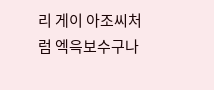리 게이 아조씨처럼 엑윽보수구나